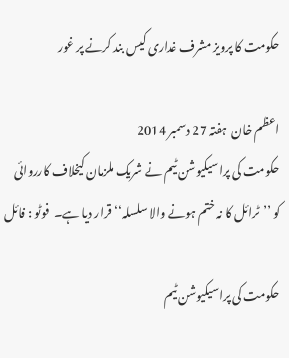حکومت کا پرویز مشرف غداری کیس بند کرنے پر غور

اعظم خان  ہفتہ 27 دسمبر 2014
حکومت کی پراسیکیوشن ٹیم نے شریک ملزمان کیخلاف کارروائی کو ’’ٹرائل کا نہ ختم ہونے والا سلسلہ‘‘ قرار دیا ہے۔  فوٹو : فائل

حکومت کی پراسیکیوشن ٹیم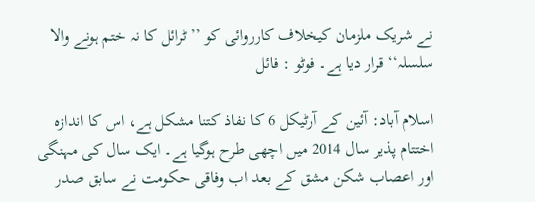نے شریک ملزمان کیخلاف کارروائی کو ’’ٹرائل کا نہ ختم ہونے والا سلسلہ‘‘ قرار دیا ہے۔ فوٹو : فائل

اسلام آباد: آئین کے آرٹیکل 6 کا نفاذ کتنا مشکل ہے، اس کا اندازہ اختتام پذیر سال 2014 میں اچھی طرح ہوگیا ہے۔ ایک سال کی مہنگی اور اعصاب شکن مشق کے بعد اب وفاقی حکومت نے سابق صدر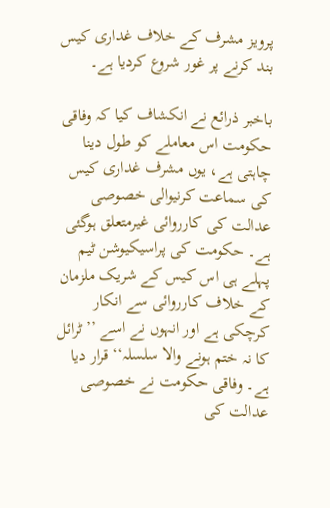پرویز مشرف کے خلاف غداری کیس بند کرنے پر غور شروع کردیا ہے۔

باخبر ذرائع نے انکشاف کیا کہ وفاقی حکومت اس معاملے کو طول دینا چاہتی ہے، یوں مشرف غداری کیس کی سماعت کرنیوالی خصوصی عدالت کی کارروائی غیرمتعلق ہوگئی ہے۔ حکومت کی پراسیکیوشن ٹیم پہلے ہی اس کیس کے شریک ملزمان کے خلاف کارروائی سے انکار کرچکی ہے اور انہوں نے اسے ’’ٹرائل کا نہ ختم ہونے والا سلسلہ‘‘ قرار دیا ہے۔ وفاقی حکومت نے خصوصی عدالت کی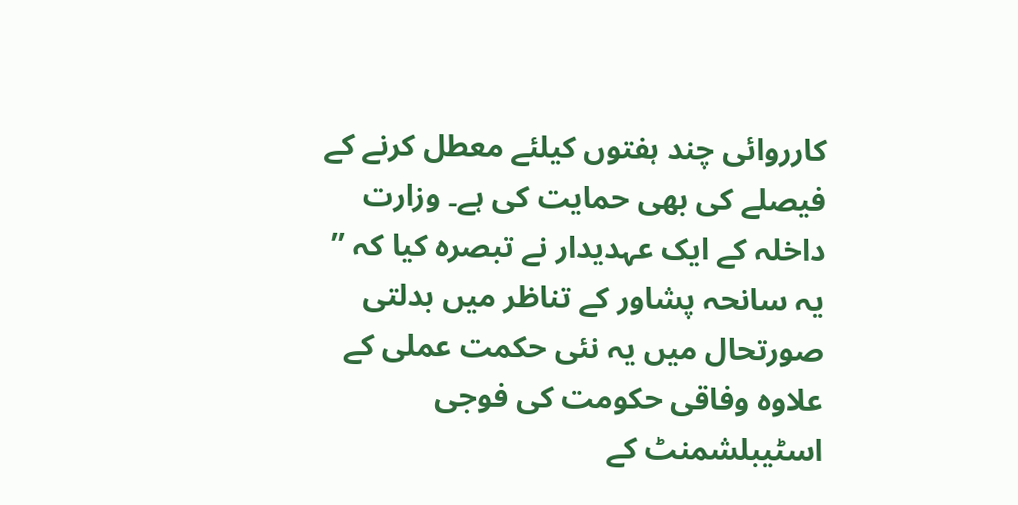کارروائی چند ہفتوں کیلئے معطل کرنے کے فیصلے کی بھی حمایت کی ہے۔ وزارت داخلہ کے ایک عہدیدار نے تبصرہ کیا کہ ’’ یہ سانحہ پشاور کے تناظر میں بدلتی صورتحال میں یہ نئی حکمت عملی کے علاوہ وفاقی حکومت کی فوجی اسٹیبلشمنٹ کے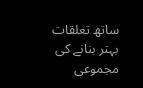ساتھ تعلقات بہتر بنانے کی مجموعی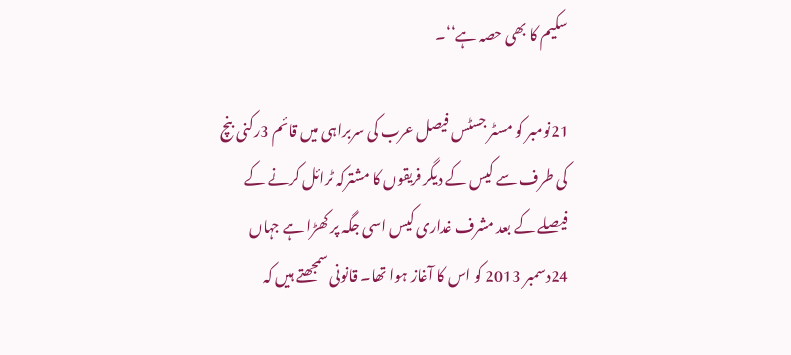سکیم کا بھی حصہ ہے‘‘۔

21نومبر کو مسٹر جسٹس فیصل عرب کی سربراہی میں قائم 3رکنی بنچ کی طرف سے کیس کے دیگر فریقوں کا مشترکہ ٹرائل کرنے کے فیصلے کے بعد مشرف غداری کیس اسی جگہ پر کھڑا ہے جہاں 24دسمبر 2013 کو اس کا آغاز ہوا تھا۔ قانونی سمجھتے ہیں کہ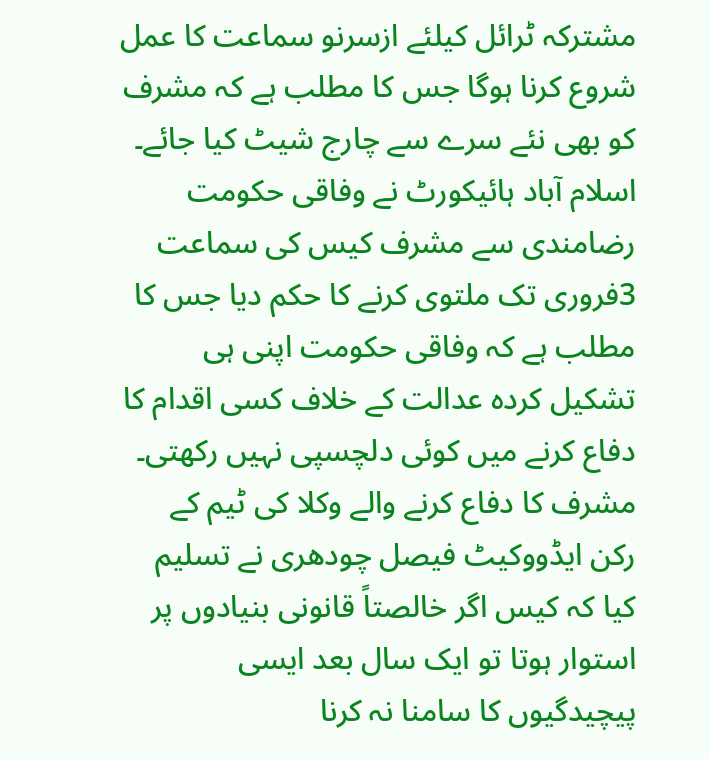مشترکہ ٹرائل کیلئے ازسرنو سماعت کا عمل شروع کرنا ہوگا جس کا مطلب ہے کہ مشرف کو بھی نئے سرے سے چارج شیٹ کیا جائے۔ اسلام آباد ہائیکورٹ نے وفاقی حکومت رضامندی سے مشرف کیس کی سماعت 3فروری تک ملتوی کرنے کا حکم دیا جس کا مطلب ہے کہ وفاقی حکومت اپنی ہی تشکیل کردہ عدالت کے خلاف کسی اقدام کا دفاع کرنے میں کوئی دلچسپی نہیں رکھتی۔ مشرف کا دفاع کرنے والے وکلا کی ٹیم کے رکن ایڈووکیٹ فیصل چودھری نے تسلیم کیا کہ کیس اگر خالصتاً قانونی بنیادوں پر استوار ہوتا تو ایک سال بعد ایسی پیچیدگیوں کا سامنا نہ کرنا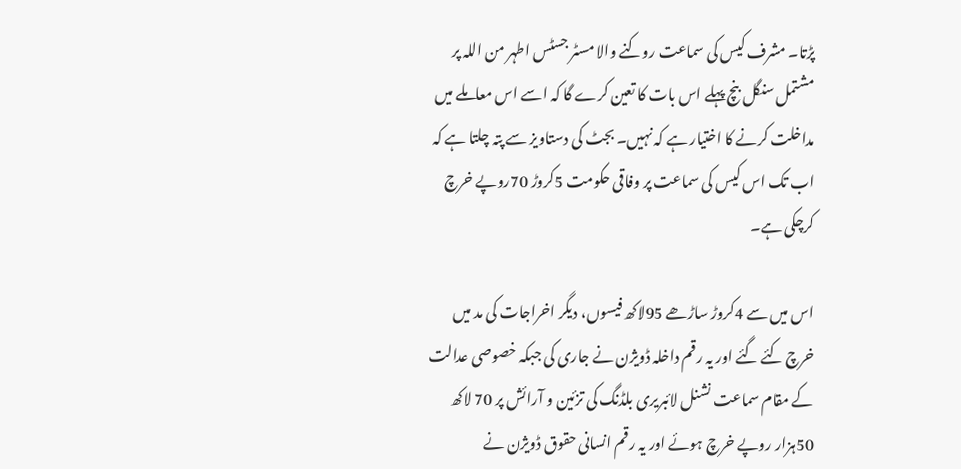پڑتا۔ مشرف کیس کی سماعت روکنے والا مسٹر جسٹس اطہر من اللہ پر مشتمل سنگل بنچ پہلے اس بات کا تعین کرے گا کہ اسے اس معاملے میں مداخلت کرنے کا اختیار ہے کہ نہیں۔ بجٹ کی دستاویز سے پتہ چلتا ہے کہ اب تک اس کیس کی سماعت پر وفاقی حکومت 5کروڑ 70روپے خرچ کرچکی ہے۔

اس میں سے 4کروڑ ساڑھے 95لاکھ فیسوں، دیگر اخراجات کی مد میں خرچ کئے گئے اور یہ رقم داخلہ ڈویژن نے جاری کی جبکہ خصوصی عدالت کے مقام سماعت نشنل لائبریری بلڈنگ کی تزئین و آرائش پر 70 لاکھ 50ہزار روپے خرچ ہوئے اور یہ رقم انسانی حقوق ڈویژن نے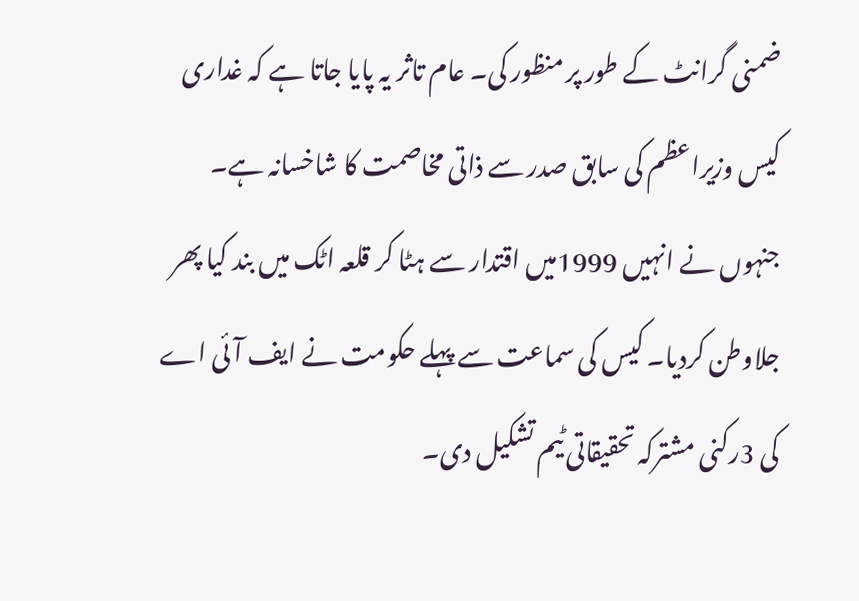ضمنی گرانٹ کے طور پر منظور کی۔ عام تاثر یہ پایا جاتا ہے کہ غداری کیس وزیراعظم کی سابق صدر سے ذاتی مخاصمت کا شاخسانہ ہے۔ جنہوں نے انہیں 1999میں اقتدار سے ہٹا کر قلعہ اٹک میں بند کیا پھر جلاوطن کردیا۔ کیس کی سماعت سے پہلے حکومت نے ایف آئی اے کی 3رکنی مشترکہ تحقیقاتی ٹیم تشکیل دی۔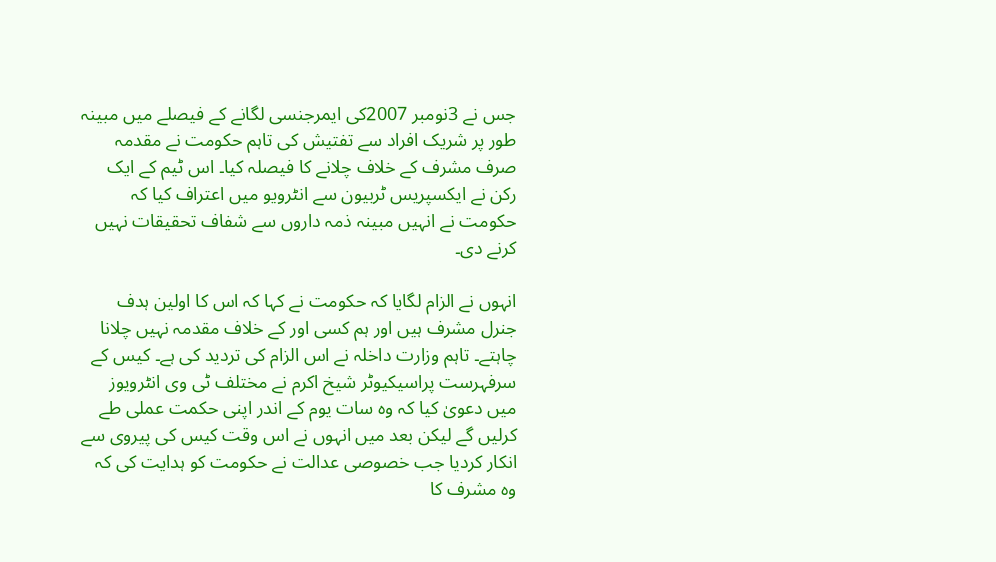جس نے 3نومبر 2007کی ایمرجنسی لگانے کے فیصلے میں مبینہ طور پر شریک افراد سے تفتیش کی تاہم حکومت نے مقدمہ صرف مشرف کے خلاف چلانے کا فیصلہ کیا۔ اس ٹیم کے ایک رکن نے ایکسپریس ٹربیون سے انٹرویو میں اعتراف کیا کہ حکومت نے انہیں مبینہ ذمہ داروں سے شفاف تحقیقات نہیں کرنے دی۔

انہوں نے الزام لگایا کہ حکومت نے کہا کہ اس کا اولین ہدف جنرل مشرف ہیں اور ہم کسی اور کے خلاف مقدمہ نہیں چلانا چاہتے۔ تاہم وزارت داخلہ نے اس الزام کی تردید کی ہے۔ کیس کے سرفہرست پراسیکیوٹر شیخ اکرم نے مختلف ٹی وی انٹرویوز میں دعویٰ کیا کہ وہ سات یوم کے اندر اپنی حکمت عملی طے کرلیں گے لیکن بعد میں انہوں نے اس وقت کیس کی پیروی سے انکار کردیا جب خصوصی عدالت نے حکومت کو ہدایت کی کہ وہ مشرف کا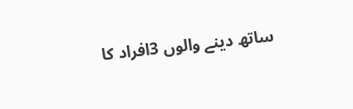ساتھ دینے والوں 3افراد کا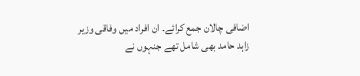اضافی چالان جمع کرائے۔ ان افراد میں وفاقی وزیر زاہد حامد بھی شامل تھے جنہوں نے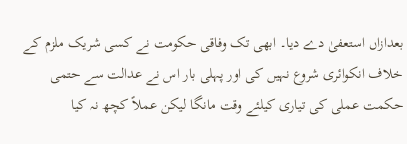بعدازاں استعفیٰ دے دیا۔ ابھی تک وفاقی حکومت نے کسی شریک ملزم کے خلاف انکوائری شروع نہیں کی اور پہلی بار اس نے عدالت سے حتمی حکمت عملی کی تیاری کیلئے وقت مانگا لیکن عملاً کچھ نہ کیا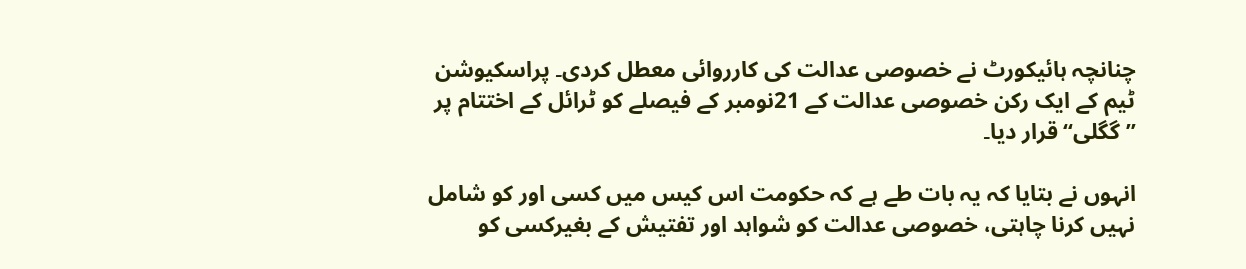چنانچہ ہائیکورٹ نے خصوصی عدالت کی کارروائی معطل کردی۔ پراسکیوشن ٹیم کے ایک رکن خصوصی عدالت کے 21نومبر کے فیصلے کو ٹرائل کے اختتام پر ’’گگلی‘‘ قرار دیا۔

انہوں نے بتایا کہ یہ بات طے ہے کہ حکومت اس کیس میں کسی اور کو شامل نہیں کرنا چاہتی، خصوصی عدالت کو شواہد اور تفتیش کے بغیرکسی کو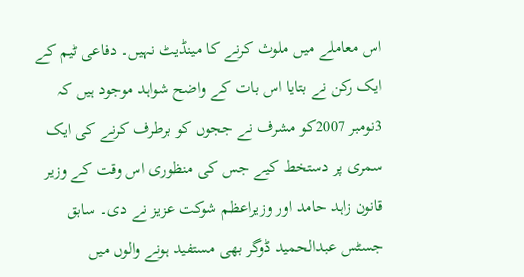اس معاملے میں ملوث کرنے کا مینڈیٹ نہیں۔ دفاعی ٹیم کے ایک رکن نے بتایا اس بات کے واضح شواہد موجود ہیں کہ 3نومبر 2007کو مشرف نے ججوں کو برطرف کرنے کی ایک سمری پر دستخط کیے جس کی منظوری اس وقت کے وزیر قانون زاہد حامد اور وزیراعظم شوکت عزیز نے دی۔ سابق جسٹس عبدالحمید ڈوگر بھی مستفید ہونے والوں میں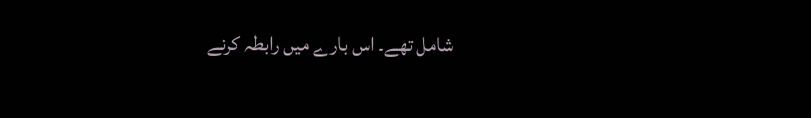شامل تھے۔ اس بارے میں رابطہ کرنے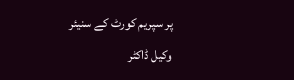پر سپریم کورٹ کے سنیئر وکیل ڈاکٹر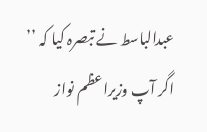عبدالباسط نے تبصرہ کیا کہ ’’ اگر آپ وزیراعظم نواز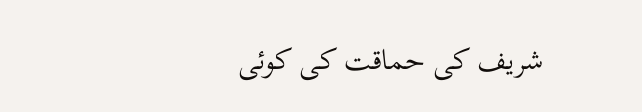شریف کی حماقت کی کوئی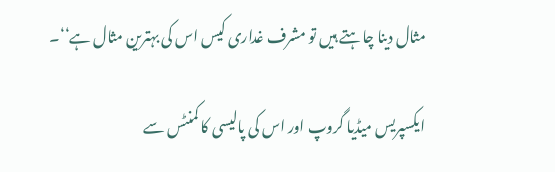مثال دینا چاہتے ہیں تو مشرف غداری کیس اس کی بہترین مثال ہے‘‘۔

ایکسپریس میڈیا گروپ اور اس کی پالیسی کا کمنٹس سے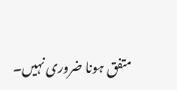متفق ہونا ضروری نہیں۔